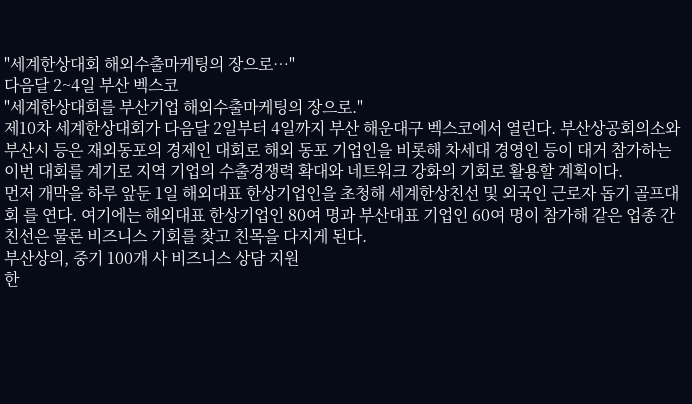"세계한상대회 해외수출마케팅의 장으로…"
다음달 2~4일 부산 벡스코
"세계한상대회를 부산기업 해외수출마케팅의 장으로."
제10차 세계한상대회가 다음달 2일부터 4일까지 부산 해운대구 벡스코에서 열린다. 부산상공회의소와 부산시 등은 재외동포의 경제인 대회로 해외 동포 기업인을 비롯해 차세대 경영인 등이 대거 참가하는 이번 대회를 계기로 지역 기업의 수출경쟁력 확대와 네트워크 강화의 기회로 활용할 계획이다.
먼저 개막을 하루 앞둔 1일 해외대표 한상기업인을 초청해 세계한상친선 및 외국인 근로자 돕기 골프대회 를 연다. 여기에는 해외대표 한상기업인 80여 명과 부산대표 기업인 60여 명이 참가해 같은 업종 간 친선은 물론 비즈니스 기회를 찾고 친목을 다지게 된다.
부산상의, 중기 100개 사 비즈니스 상담 지원
한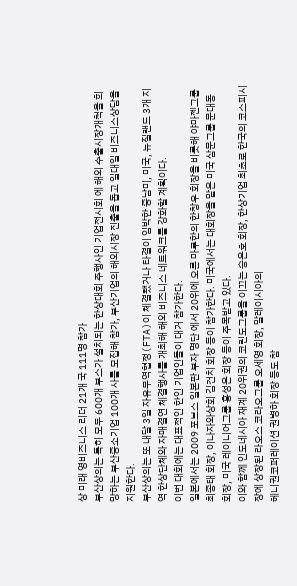상 미래 영비즈니스 리더 21개 국 111명 참가
부산상의는 특히 모두 600개 부스가 설치되는 한상대회 주행사인 기업전시회 에 해외 수출시장개척을 희망하는 부산중소기업 100개 사를 모집해 참가, 부산기업의 해외시장 진출을 돕고 일대일 비즈니스상담을 지원한다.
부산상의는 또 내달 3일 자유무역협정(FTA)이 체결됐거나 타결이 임박한 중남미, 미국, 뉴질랜드 3개 지역 한상단체와 자매결연 체결행사를 개최해 해외 비즈니스 네트워크를 강화할 계획이다.
이번 대회에는 대표적인 한인 기업인들이 대거 참가한다.
일본에서는 2009 포브스 일본판 부자 명단 에서 20위에 오른 마루한의 한창우 회장을 비롯해 야마젠그룹 최종태 회장, 이나자와상회 김건치 회장 등이 참가한다. 미국에서는 대회장을 맡은 미국 삼문그룹 문대동 회장, 미국 레이니어그룹 홍성은 회장 등이 주목받고 있다.
이와 함께 인도네시아 재계 20위권의 코린도그룹을 이끄는 승은호 회장, 한상기업 최초로 한국의 코스피시장에 상장된 라오스 코라오그룹 오세영 회장, 말레이시아의
헤니권코퍼레이션 권병하 회장 등도 참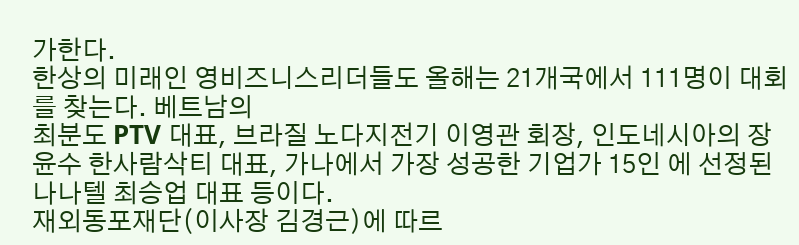가한다.
한상의 미래인 영비즈니스리더들도 올해는 21개국에서 111명이 대회를 찾는다. 베트남의
최분도 PTV 대표, 브라질 노다지전기 이영관 회장, 인도네시아의 장윤수 한사람삭티 대표, 가나에서 가장 성공한 기업가 15인 에 선정된
나나텔 최승업 대표 등이다.
재외동포재단(이사장 김경근)에 따르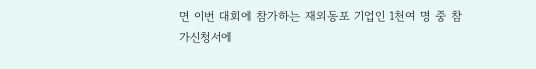면 이번 대회에 참가하는 재외동포 기업인 1천여 명 중 참가신청서에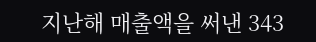지난해 매출액을 써낸 343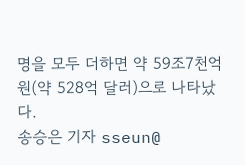명을 모두 더하면 약 59조7천억 원(약 528억 달러)으로 나타났다.
송승은 기자 sseun@